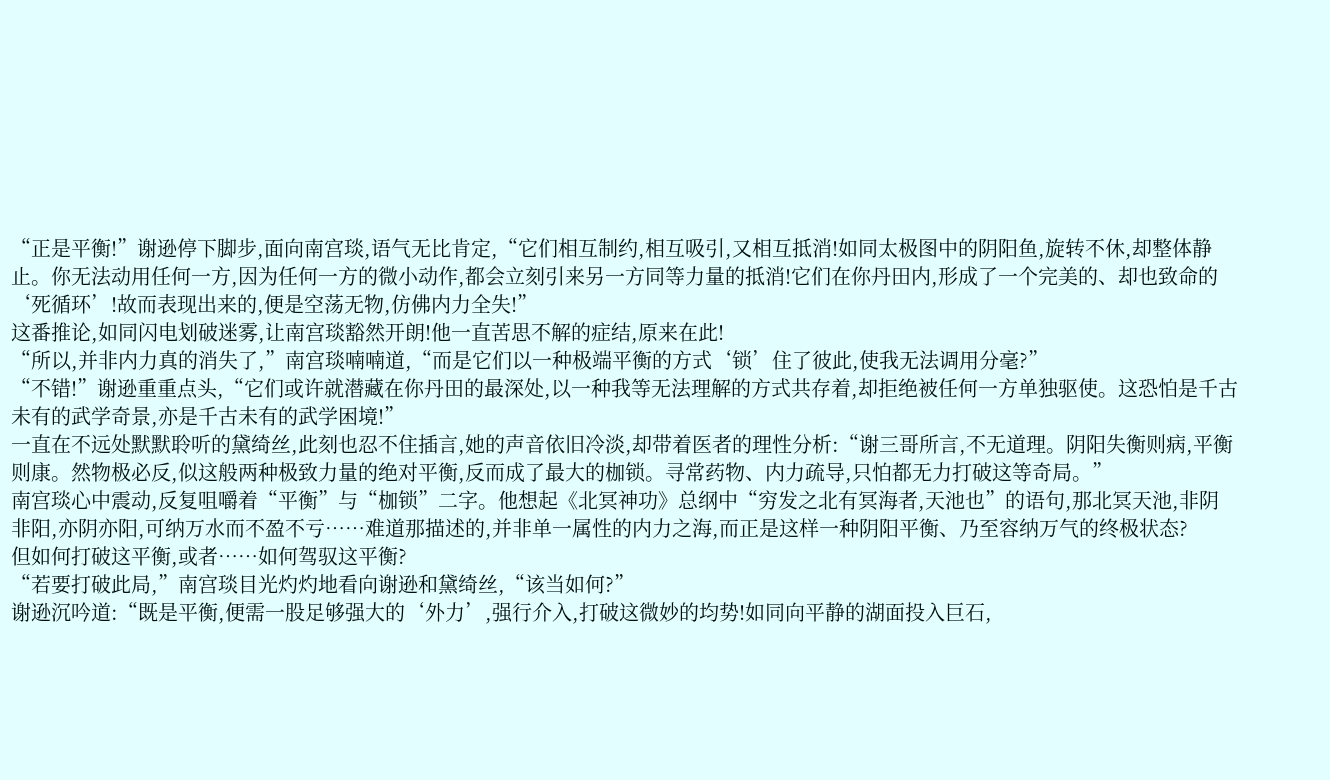“正是平衡!”谢逊停下脚步,面向南宫琰,语气无比肯定,“它们相互制约,相互吸引,又相互抵消!如同太极图中的阴阳鱼,旋转不休,却整体静止。你无法动用任何一方,因为任何一方的微小动作,都会立刻引来另一方同等力量的抵消!它们在你丹田内,形成了一个完美的、却也致命的‘死循环’!故而表现出来的,便是空荡无物,仿佛内力全失!”
这番推论,如同闪电划破迷雾,让南宫琰豁然开朗!他一直苦思不解的症结,原来在此!
“所以,并非内力真的消失了,”南宫琰喃喃道,“而是它们以一种极端平衡的方式‘锁’住了彼此,使我无法调用分毫?”
“不错!”谢逊重重点头,“它们或许就潜藏在你丹田的最深处,以一种我等无法理解的方式共存着,却拒绝被任何一方单独驱使。这恐怕是千古未有的武学奇景,亦是千古未有的武学困境!”
一直在不远处默默聆听的黛绮丝,此刻也忍不住插言,她的声音依旧冷淡,却带着医者的理性分析:“谢三哥所言,不无道理。阴阳失衡则病,平衡则康。然物极必反,似这般两种极致力量的绝对平衡,反而成了最大的枷锁。寻常药物、内力疏导,只怕都无力打破这等奇局。”
南宫琰心中震动,反复咀嚼着“平衡”与“枷锁”二字。他想起《北冥神功》总纲中“穷发之北有冥海者,天池也”的语句,那北冥天池,非阴非阳,亦阴亦阳,可纳万水而不盈不亏……难道那描述的,并非单一属性的内力之海,而正是这样一种阴阳平衡、乃至容纳万气的终极状态?
但如何打破这平衡,或者……如何驾驭这平衡?
“若要打破此局,”南宫琰目光灼灼地看向谢逊和黛绮丝,“该当如何?”
谢逊沉吟道:“既是平衡,便需一股足够强大的‘外力’,强行介入,打破这微妙的均势!如同向平静的湖面投入巨石,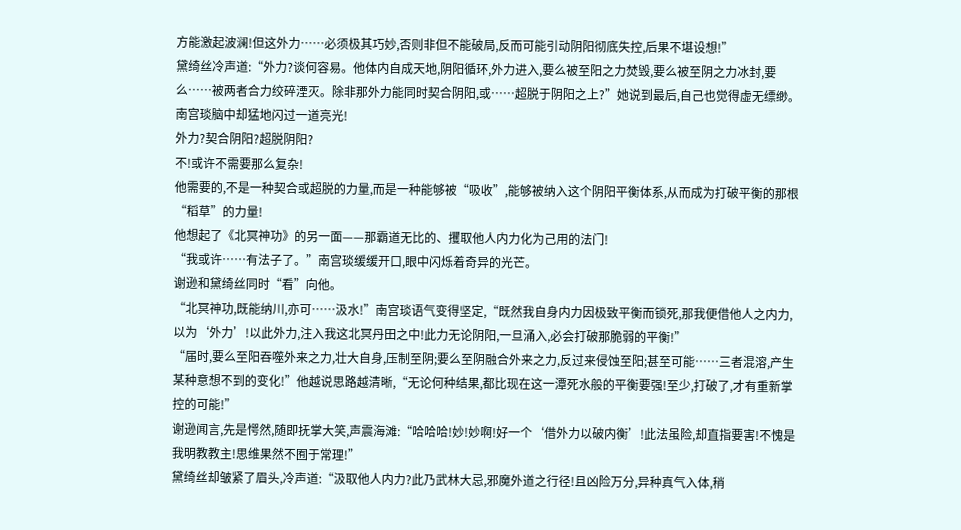方能激起波澜!但这外力……必须极其巧妙,否则非但不能破局,反而可能引动阴阳彻底失控,后果不堪设想!”
黛绮丝冷声道:“外力?谈何容易。他体内自成天地,阴阳循环,外力进入,要么被至阳之力焚毁,要么被至阴之力冰封,要么……被两者合力绞碎湮灭。除非那外力能同时契合阴阳,或……超脱于阴阳之上?”她说到最后,自己也觉得虚无缥缈。
南宫琰脑中却猛地闪过一道亮光!
外力?契合阴阳?超脱阴阳?
不!或许不需要那么复杂!
他需要的,不是一种契合或超脱的力量,而是一种能够被“吸收”,能够被纳入这个阴阳平衡体系,从而成为打破平衡的那根“稻草”的力量!
他想起了《北冥神功》的另一面——那霸道无比的、攫取他人内力化为己用的法门!
“我或许……有法子了。”南宫琰缓缓开口,眼中闪烁着奇异的光芒。
谢逊和黛绮丝同时“看”向他。
“北冥神功,既能纳川,亦可……汲水!”南宫琰语气变得坚定,“既然我自身内力因极致平衡而锁死,那我便借他人之内力,以为‘外力’!以此外力,注入我这北冥丹田之中!此力无论阴阳,一旦涌入,必会打破那脆弱的平衡!”
“届时,要么至阳吞噬外来之力,壮大自身,压制至阴;要么至阴融合外来之力,反过来侵蚀至阳;甚至可能……三者混溶,产生某种意想不到的变化!”他越说思路越清晰,“无论何种结果,都比现在这一潭死水般的平衡要强!至少,打破了,才有重新掌控的可能!”
谢逊闻言,先是愕然,随即抚掌大笑,声震海滩:“哈哈哈!妙!妙啊!好一个‘借外力以破内衡’!此法虽险,却直指要害!不愧是我明教教主!思维果然不囿于常理!”
黛绮丝却皱紧了眉头,冷声道:“汲取他人内力?此乃武林大忌,邪魔外道之行径!且凶险万分,异种真气入体,稍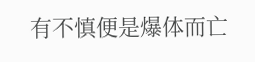有不慎便是爆体而亡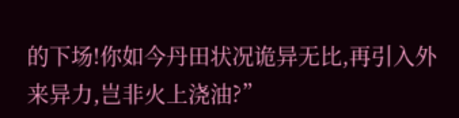的下场!你如今丹田状况诡异无比,再引入外来异力,岂非火上浇油?”